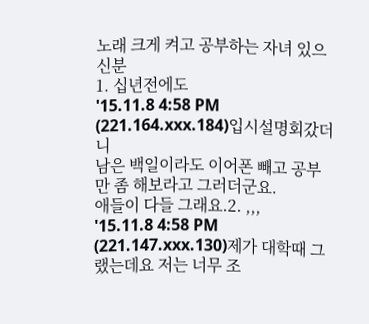노래 크게 켜고 공부하는 자녀 있으신분
1. 십년전에도
'15.11.8 4:58 PM (221.164.xxx.184)입시설명회갔더니
남은 백일이라도 이어폰 빼고 공부만 좀 해보라고 그러더군요.
애들이 다들 그래요.2. ,,,
'15.11.8 4:58 PM (221.147.xxx.130)제가 대학때 그랬는데요 저는 너무 조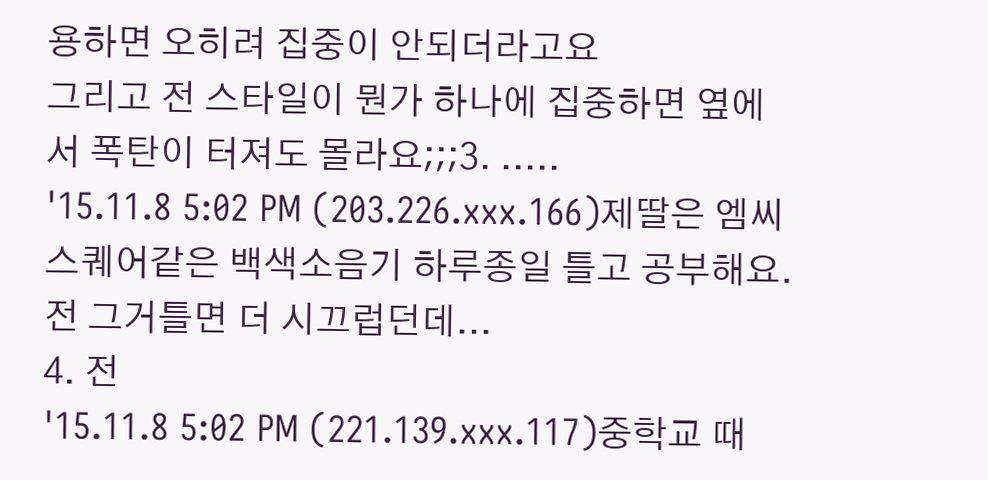용하면 오히려 집중이 안되더라고요
그리고 전 스타일이 뭔가 하나에 집중하면 옆에서 폭탄이 터져도 몰라요;;;3. .....
'15.11.8 5:02 PM (203.226.xxx.166)제딸은 엠씨스퀘어같은 백색소음기 하루종일 틀고 공부해요. 전 그거틀면 더 시끄럽던데...
4. 전
'15.11.8 5:02 PM (221.139.xxx.117)중학교 때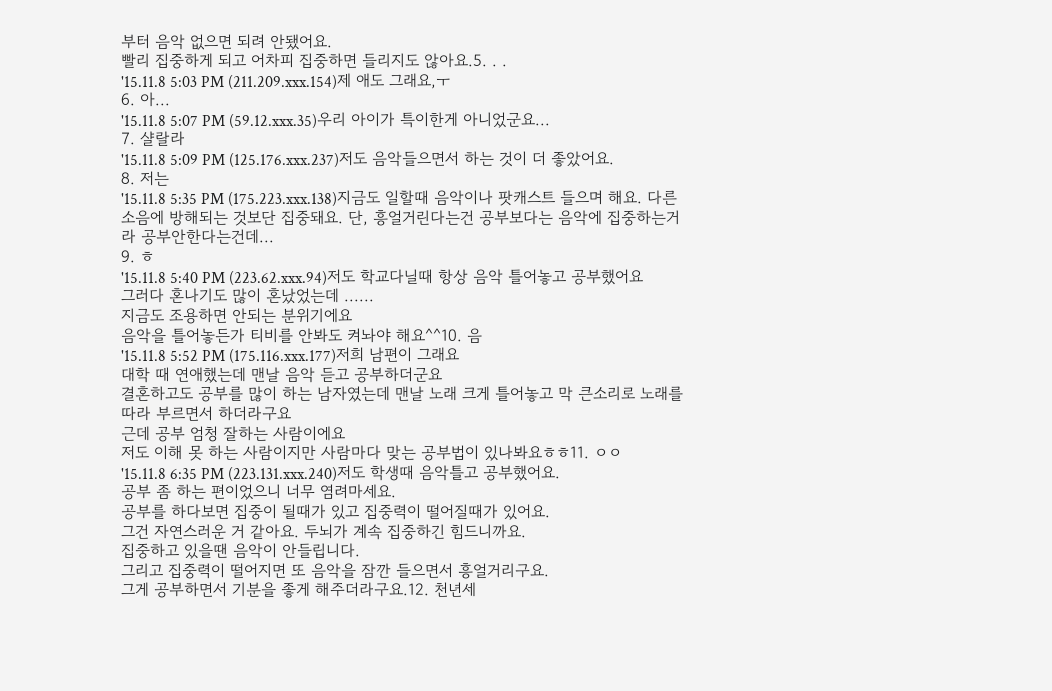부터 음악 없으면 되려 안됐어요.
빨리 집중하게 되고 어차피 집중하면 들리지도 않아요.5. . .
'15.11.8 5:03 PM (211.209.xxx.154)제 애도 그래요,ㅜ
6. 아...
'15.11.8 5:07 PM (59.12.xxx.35)우리 아이가 특이한게 아니었군요...
7. 샬랄라
'15.11.8 5:09 PM (125.176.xxx.237)저도 음악들으면서 하는 것이 더 좋았어요.
8. 저는
'15.11.8 5:35 PM (175.223.xxx.138)지금도 일할때 음악이나 팟캐스트 들으며 해요. 다른 소음에 방해되는 것보단 집중돼요. 단, 흥얼거린다는건 공부보다는 음악에 집중하는거라 공부안한다는건데...
9. ㅎ
'15.11.8 5:40 PM (223.62.xxx.94)저도 학교다닐때 항상 음악 틀어놓고 공부했어요
그러다 혼나기도 많이 혼났었는데 ......
지금도 조용하면 안되는 분위기에요
음악을 틀어놓든가 티비를 안봐도 켜놔야 해요^^10. 음
'15.11.8 5:52 PM (175.116.xxx.177)저희 남편이 그래요
대학 때 연애했는데 맨날 음악 듣고 공부하더군요
결혼하고도 공부를 많이 하는 남자였는데 맨날 노래 크게 틀어놓고 막 큰소리로 노래를 따라 부르면서 하더라구요
근데 공부 엄청 잘하는 사람이에요
저도 이해 못 하는 사람이지만 사람마다 맞는 공부법이 있나봐요ㅎㅎ11. ㅇㅇ
'15.11.8 6:35 PM (223.131.xxx.240)저도 학생때 음악틀고 공부했어요.
공부 좀 하는 편이었으니 너무 염려마세요.
공부를 하다보면 집중이 될때가 있고 집중력이 떨어질때가 있어요.
그건 자연스러운 거 같아요. 두뇌가 계속 집중하긴 힘드니까요.
집중하고 있을땐 음악이 안들립니다.
그리고 집중력이 떨어지면 또 음악을 잠깐 들으면서 흥얼거리구요.
그게 공부하면서 기분을 좋게 해주더라구요.12. 천년세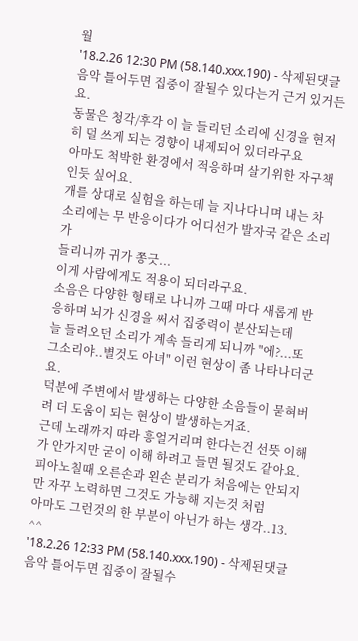월
'18.2.26 12:30 PM (58.140.xxx.190) - 삭제된댓글음악 틀어두면 집중이 잘될수 있다는거 근거 있거든요.
동물은 청각/후각 이 늘 들리던 소리에 신경을 현저히 덜 쓰게 되는 경향이 내제되어 있더라구요
아마도 척박한 환경에서 적응하며 살기위한 자구책인듯 싶어요.
개를 상대로 실험을 하는데 늘 지나다니며 내는 차 소리에는 무 반응이다가 어디선가 발자국 같은 소리가
들리니까 귀가 쫑긋...
이게 사람에게도 적용이 되더라구요.
소음은 다양한 형태로 나니까 그때 마다 새롭게 반응하며 뇌가 신경을 써서 집중력이 분산되는데
늘 들려오던 소리가 계속 들리게 되니까 "에?...또 그소리야..별것도 아녀" 이런 현상이 좀 나타나더군요.
덕분에 주변에서 발생하는 다양한 소음들이 묻혀버려 더 도움이 되는 현상이 발생하는거죠.
근데 노래까지 따라 흥얼거리며 한다는건 선뜻 이해가 안가지만 굳이 이해 하려고 들면 될것도 같아요.
피아노칠때 오른손과 왼손 분리가 처음에는 안되지만 자꾸 노력하면 그것도 가능해 지는것 처럼
아마도 그런것의 한 부분이 아닌가 하는 생각..13. ^^
'18.2.26 12:33 PM (58.140.xxx.190) - 삭제된댓글음악 틀어두면 집중이 잘될수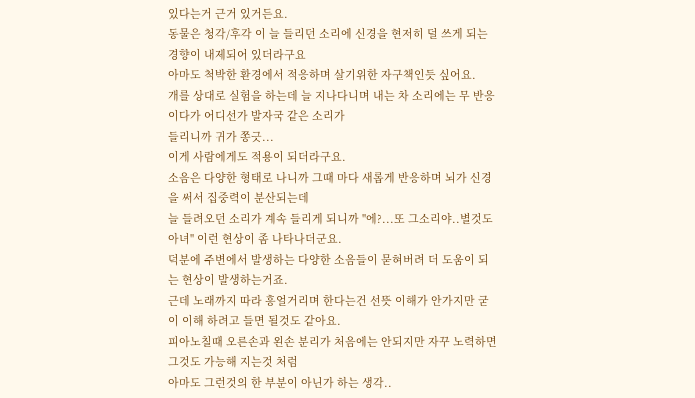있다는거 근거 있거든요.
동물은 청각/후각 이 늘 들리던 소리에 신경을 현저히 덜 쓰게 되는 경향이 내제되어 있더라구요
아마도 척박한 환경에서 적응하며 살기위한 자구책인듯 싶어요.
개를 상대로 실험을 하는데 늘 지나다니며 내는 차 소리에는 무 반응이다가 어디선가 발자국 같은 소리가
들리니까 귀가 쫑긋...
이게 사람에게도 적용이 되더라구요.
소음은 다양한 형태로 나니까 그때 마다 새롭게 반응하며 뇌가 신경을 써서 집중력이 분산되는데
늘 들려오던 소리가 계속 들리게 되니까 "에?...또 그소리야..별것도 아녀" 이런 현상이 좀 나타나더군요.
덕분에 주변에서 발생하는 다양한 소음들이 묻혀버려 더 도움이 되는 현상이 발생하는거죠.
근데 노래까지 따라 흥얼거리며 한다는건 선뜻 이해가 안가지만 굳이 이해 하려고 들면 될것도 같아요.
피아노칠때 오른손과 왼손 분리가 처음에는 안되지만 자꾸 노력하면 그것도 가능해 지는것 처럼
아마도 그런것의 한 부분이 아닌가 하는 생각..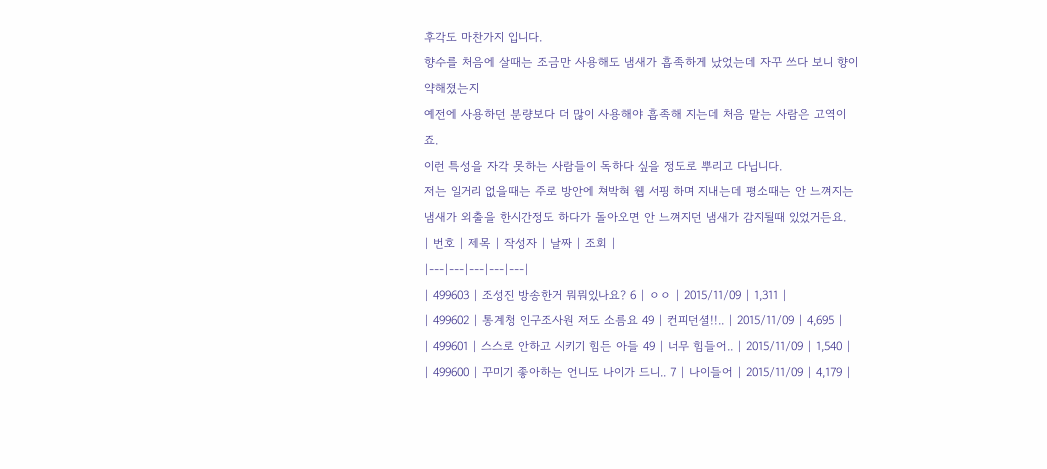후각도 마찬가지 입니다.
향수를 처음에 살때는 조금만 사용해도 냄새가 흡족하게 났었는데 자꾸 쓰다 보니 향이 약해졌는지
예전에 사용하던 분량보다 더 많이 사용해야 흡족해 지는데 처음 맡는 사람은 고역이죠.
이런 특성을 자각 못하는 사람들이 독하다 싶을 정도로 뿌리고 다닙니다.
저는 일거리 없을때는 주로 방안에 쳐박혀 웹 서핑 하며 지내는데 평소때는 안 느껴지는 냄새가 외출을 한시간정도 하다가 돌아오면 안 느껴지던 냄새가 감지될때 있었거든요.
| 번호 | 제목 | 작성자 | 날짜 | 조회 |
|---|---|---|---|---|
| 499603 | 조성진 방송한거 뭐뭐있나요? 6 | ㅇㅇ | 2015/11/09 | 1,311 |
| 499602 | 통계청 인구조사원 저도 소름요 49 | 컨피던셜!!.. | 2015/11/09 | 4,695 |
| 499601 | 스스로 안하고 시키기 힘든 아들 49 | 너무 힘들어.. | 2015/11/09 | 1,540 |
| 499600 | 꾸미기 좋아하는 언니도 나이가 드니.. 7 | 나이들어 | 2015/11/09 | 4,179 |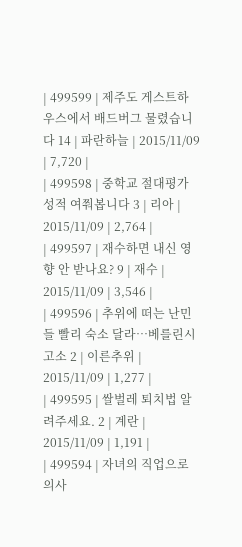| 499599 | 제주도 게스트하우스에서 배드버그 물렸습니다 14 | 파란하늘 | 2015/11/09 | 7,720 |
| 499598 | 중학교 절대평가 성적 여쭤봅니다 3 | 리아 | 2015/11/09 | 2,764 |
| 499597 | 재수하면 내신 영향 안 받나요? 9 | 재수 | 2015/11/09 | 3,546 |
| 499596 | 추위에 떠는 난민들 빨리 숙소 달라…베를린시 고소 2 | 이른추위 | 2015/11/09 | 1,277 |
| 499595 | 쌀벌레 퇴치법 알려주세요. 2 | 계란 | 2015/11/09 | 1,191 |
| 499594 | 자녀의 직업으로 의사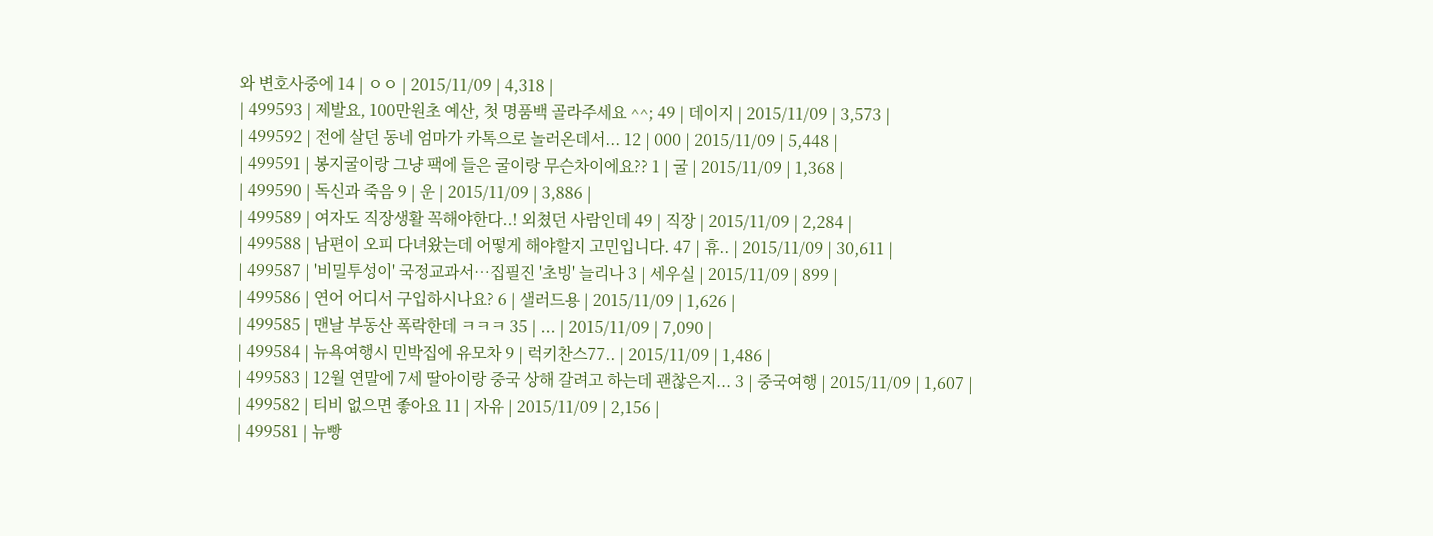와 변호사중에 14 | ㅇㅇ | 2015/11/09 | 4,318 |
| 499593 | 제발요, 100만원초 예산, 첫 명품백 골라주세요 ^^; 49 | 데이지 | 2015/11/09 | 3,573 |
| 499592 | 전에 살던 동네 엄마가 카톡으로 놀러온데서... 12 | 000 | 2015/11/09 | 5,448 |
| 499591 | 봉지굴이랑 그냥 팩에 들은 굴이랑 무슨차이에요?? 1 | 굴 | 2015/11/09 | 1,368 |
| 499590 | 독신과 죽음 9 | 운 | 2015/11/09 | 3,886 |
| 499589 | 여자도 직장생활 꼭해야한다..! 외쳤던 사람인데 49 | 직장 | 2015/11/09 | 2,284 |
| 499588 | 남편이 오피 다녀왔는데 어떻게 해야할지 고민입니다. 47 | 휴.. | 2015/11/09 | 30,611 |
| 499587 | '비밀투성이' 국정교과서…집필진 '초빙' 늘리나 3 | 세우실 | 2015/11/09 | 899 |
| 499586 | 연어 어디서 구입하시나요? 6 | 샐러드용 | 2015/11/09 | 1,626 |
| 499585 | 맨날 부동산 폭락한데 ㅋㅋㅋ 35 | ... | 2015/11/09 | 7,090 |
| 499584 | 뉴욕여행시 민박집에 유모차 9 | 럭키찬스77.. | 2015/11/09 | 1,486 |
| 499583 | 12월 연말에 7세 딸아이랑 중국 상해 갈려고 하는데 괜찮은지... 3 | 중국여행 | 2015/11/09 | 1,607 |
| 499582 | 티비 없으면 좋아요 11 | 자유 | 2015/11/09 | 2,156 |
| 499581 | 뉴빵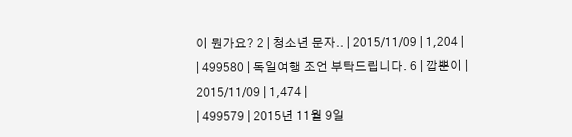이 뭔가요? 2 | 청소년 문자.. | 2015/11/09 | 1,204 |
| 499580 | 독일여행 조언 부탁드립니다. 6 | 깝뿐이 | 2015/11/09 | 1,474 |
| 499579 | 2015년 11월 9일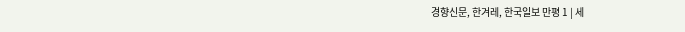경향신문, 한겨레, 한국일보 만평 1 | 세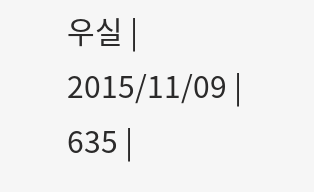우실 | 2015/11/09 | 635 |